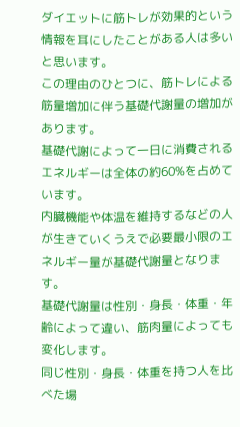ダイエットに筋トレが効果的という情報を耳にしたことがある人は多いと思います。
この理由のひとつに、筋トレによる筋量増加に伴う基礎代謝量の増加があります。
基礎代謝によって一日に消費されるエネルギーは全体の約60%を占めています。
内臓機能や体温を維持するなどの人が生きていくうえで必要最小限のエネルギー量が基礎代謝量となります。
基礎代謝量は性別・身長・体重・年齢によって違い、筋肉量によっても変化します。
同じ性別・身長・体重を持つ人を比べた場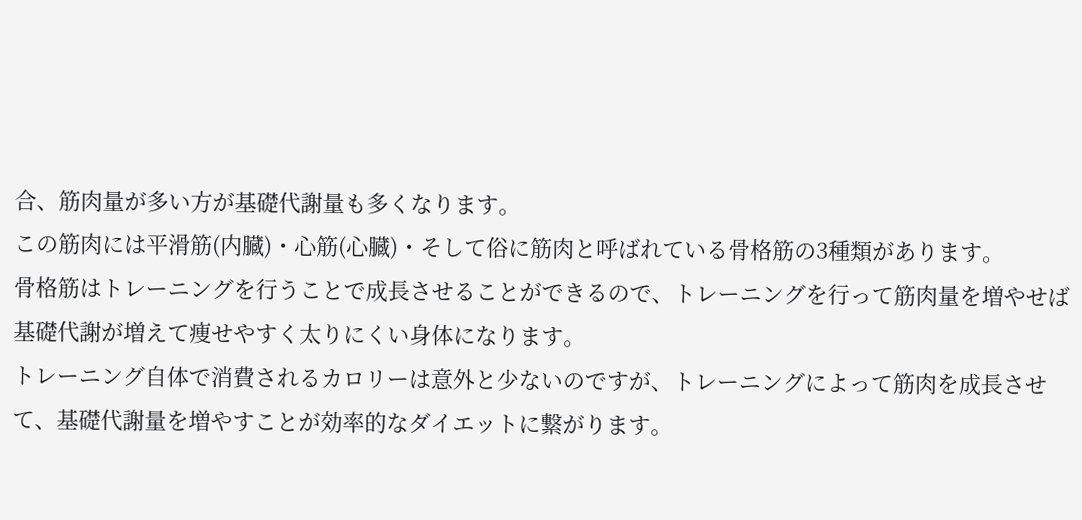合、筋肉量が多い方が基礎代謝量も多くなります。
この筋肉には平滑筋(内臓)・心筋(心臓)・そして俗に筋肉と呼ばれている骨格筋の3種類があります。
骨格筋はトレーニングを行うことで成長させることができるので、トレーニングを行って筋肉量を増やせば基礎代謝が増えて痩せやすく太りにくい身体になります。
トレーニング自体で消費されるカロリーは意外と少ないのですが、トレーニングによって筋肉を成長させて、基礎代謝量を増やすことが効率的なダイエットに繋がります。